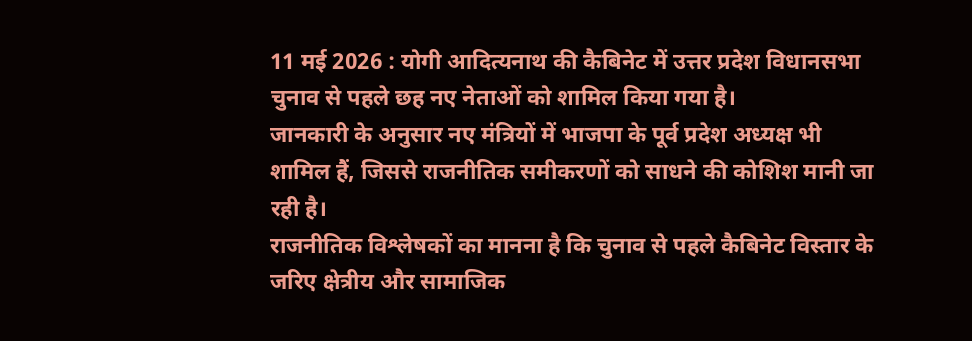11 मई 2026 : योगी आदित्यनाथ की कैबिनेट में उत्तर प्रदेश विधानसभा चुनाव से पहले छह नए नेताओं को शामिल किया गया है।
जानकारी के अनुसार नए मंत्रियों में भाजपा के पूर्व प्रदेश अध्यक्ष भी शामिल हैं, जिससे राजनीतिक समीकरणों को साधने की कोशिश मानी जा रही है।
राजनीतिक विश्लेषकों का मानना है कि चुनाव से पहले कैबिनेट विस्तार के जरिए क्षेत्रीय और सामाजिक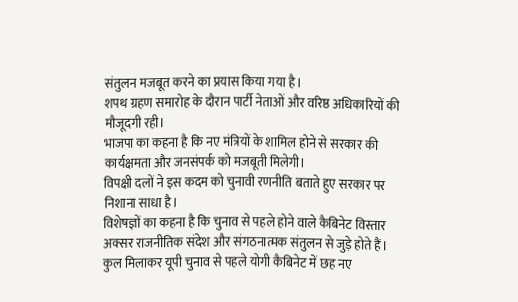संतुलन मजबूत करने का प्रयास किया गया है।
शपथ ग्रहण समारोह के दौरान पार्टी नेताओं और वरिष्ठ अधिकारियों की मौजूदगी रही।
भाजपा का कहना है कि नए मंत्रियों के शामिल होने से सरकार की कार्यक्षमता और जनसंपर्क को मजबूती मिलेगी।
विपक्षी दलों ने इस कदम को चुनावी रणनीति बताते हुए सरकार पर निशाना साधा है।
विशेषज्ञों का कहना है कि चुनाव से पहले होने वाले कैबिनेट विस्तार अक्सर राजनीतिक संदेश और संगठनात्मक संतुलन से जुड़े होते हैं।
कुल मिलाकर यूपी चुनाव से पहले योगी कैबिनेट में छह नए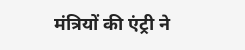मंत्रियों की एंट्री ने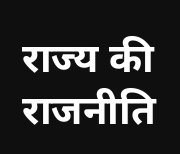राज्य की राजनीति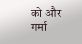को और गर्मा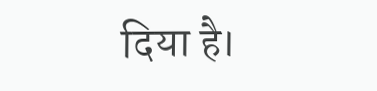दिया है।